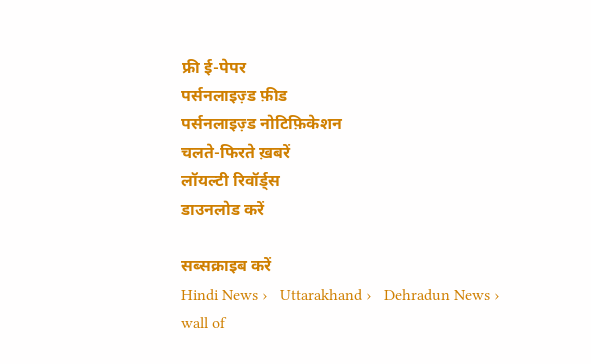फ्री ई-पेपर
पर्सनलाइज़्ड फ़ीड
पर्सनलाइज़्ड नोटिफ़िकेशन
चलते-फिरते ख़बरें
लॉयल्टी रिवॉर्ड्स
डाउनलोड करें

सब्सक्राइब करें
Hindi News ›   Uttarakhand ›   Dehradun News ›    wall of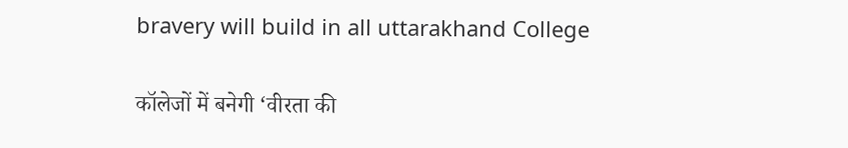bravery will build in all uttarakhand College

कॉलेजों में बनेगी ‘वीरता की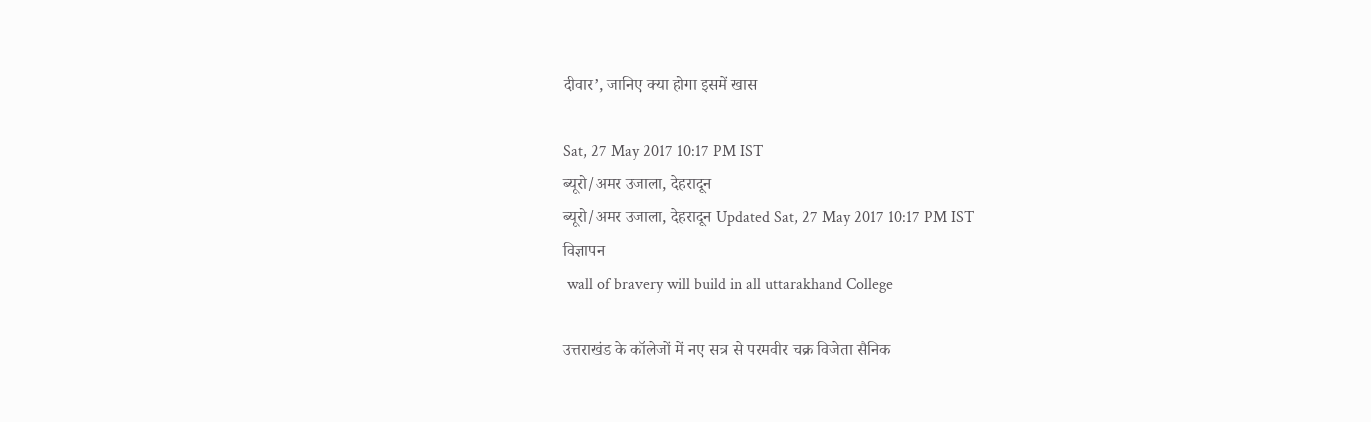दीवार’, जानिए क्या होगा इसमें खास

Sat, 27 May 2017 10:17 PM IST
ब्यूरो/अमर उजाला, देहरादून
ब्यूरो/अमर उजाला, देहरादून Updated Sat, 27 May 2017 10:17 PM IST
विज्ञापन
 wall of bravery will build in all uttarakhand College

उत्तराखंड के कॉलेजों में नए सत्र से परमवीर चक्र विजेता सैनिक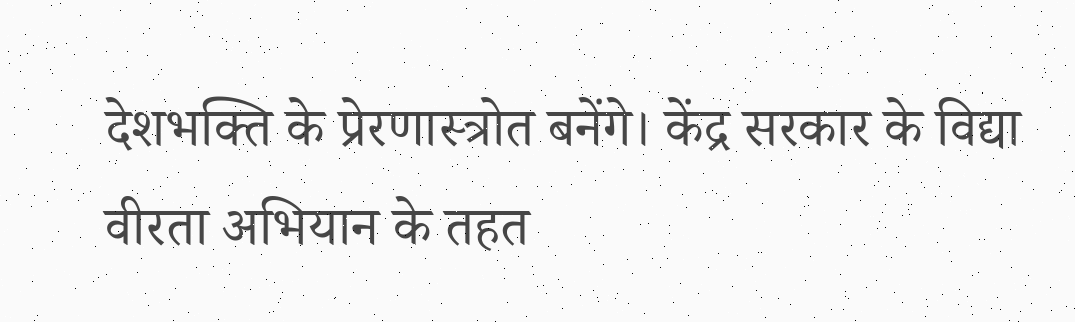देशभक्ति के प्रेरणास्त्रोत बनेंगे। केंद्र सरकार के विद्या वीरता अभियान के तहत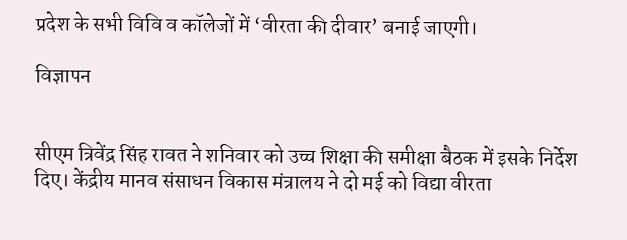प्रदेश के सभी विवि व कॉलेजों में ‘वीरता की दीवार’ बनाई जाएगी।

विज्ञापन


सीएम त्रिवेंद्र सिंह रावत ने शनिवार को उच्च शिक्षा की समीक्षा बैठक में इसके निर्देश दिए। केंद्रीय मानव संसाधन विकास मंत्रालय ने दो मई को विद्या वीरता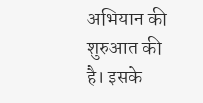अभियान की शुरुआत की है। इसके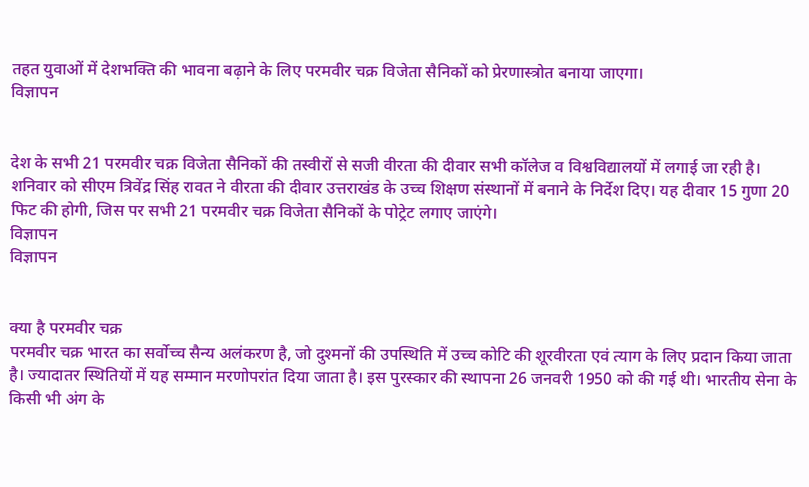तहत युवाओं में देशभक्ति की भावना बढ़ाने के लिए परमवीर चक्र विजेता सैनिकों को प्रेरणास्त्रोत बनाया जाएगा।
विज्ञापन


देश के सभी 21 परमवीर चक्र विजेता सैनिकों की तस्वीरों से सजी वीरता की दीवार सभी कॉलेज व विश्वविद्यालयों में लगाई जा रही है। शनिवार को सीएम त्रिवेंद्र सिंह रावत ने वीरता की दीवार उत्तराखंड के उच्च शिक्षण संस्थानों में बनाने के निर्देश दिए। यह दीवार 15 गुणा 20 फिट की होगी, जिस पर सभी 21 परमवीर चक्र विजेता सैनिकों के पोट्रेट लगाए जाएंगे।
विज्ञापन
विज्ञापन


क्या है परमवीर चक्र
परमवीर चक्र भारत का सर्वोच्च सैन्य अलंकरण है, जो दुश्मनों की उपस्थिति में उच्च कोटि की शूरवीरता एवं त्याग के लिए प्रदान किया जाता है। ज्यादातर स्थितियों में यह सम्मान मरणोपरांत दिया जाता है। इस पुरस्कार की स्थापना 26 जनवरी 1950 को की गई थी। भारतीय सेना के किसी भी अंग के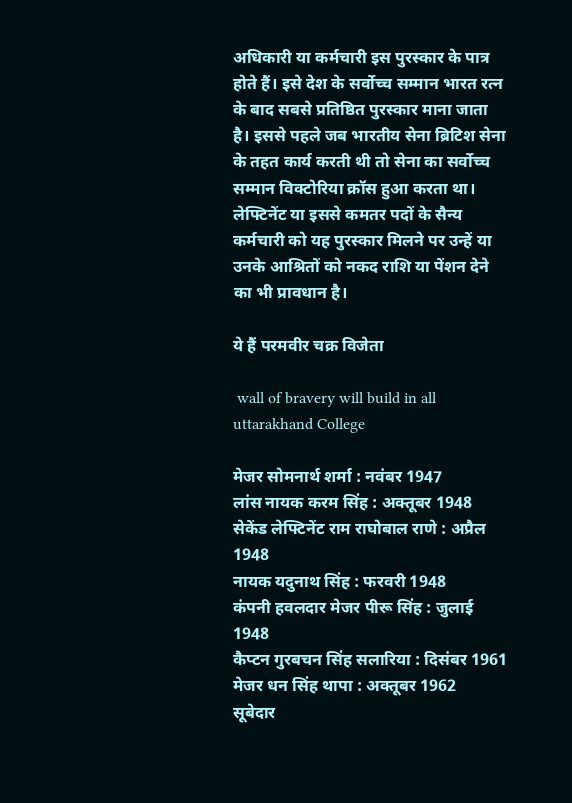अधिकारी या कर्मचारी इस पुरस्कार के पात्र होते हैं। इसे देश के सर्वोच्च सम्मान भारत रत्न के बाद सबसे प्रतिष्ठित पुरस्कार माना जाता है। इससे पहले जब भारतीय सेना ब्रिटिश सेना के तहत कार्य करती थी तो सेना का सर्वोच्च सम्मान विक्टोरिया क्रॉस हुआ करता था। लेफ्टिनेंट या इससे कमतर पदों के सैन्य कर्मचारी को यह पुरस्कार मिलने पर उन्हें या उनके आश्रितों को नकद राशि या पेंशन देने का भी प्रावधान है।

ये हैं परमवीर चक्र विजेता

 wall of bravery will build in all uttarakhand College

मेजर सोमनार्थ शर्मा : नवंबर 1947
लांस नायक करम सिंह : अक्तूबर 1948
सेकेंड लेफ्टिनेंट राम राघोबाल राणे : अप्रैल 1948
नायक यदुनाथ सिंह : फरवरी 1948
कंपनी हवलदार मेजर पीरू सिंह : जुलाई 1948
कैप्टन गुरबचन सिंह सलारिया : दिसंबर 1961
मेजर धन सिंह थापा : अक्तूबर 1962
सूबेदार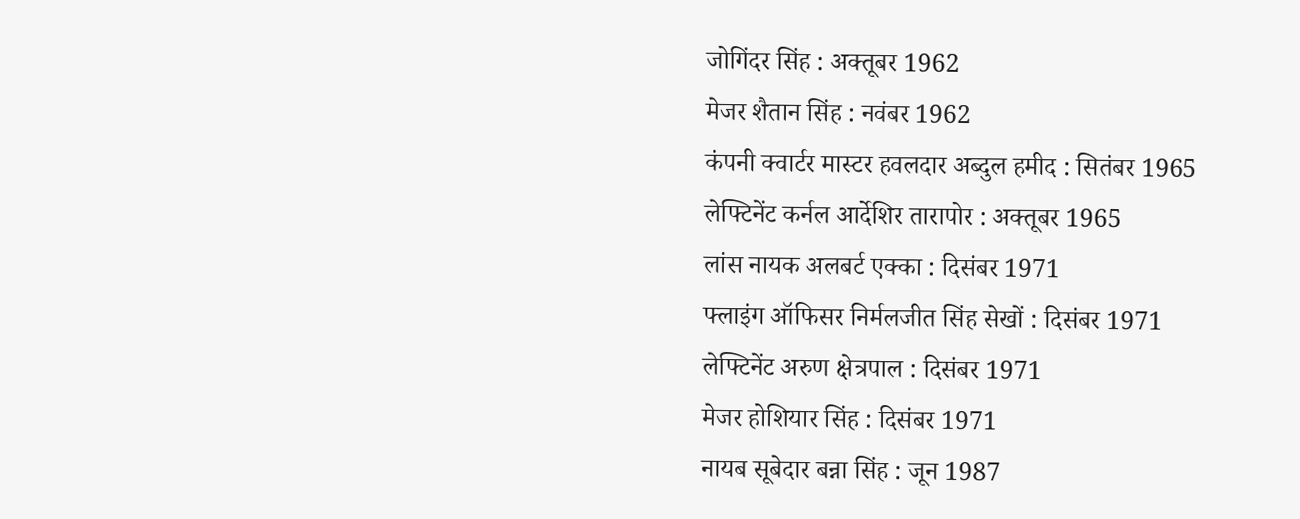जोगिंदर सिंह : अक्तूबर 1962
मेजर शैतान सिंह : नवंबर 1962
कंपनी क्वार्टर मास्टर हवलदार अब्दुल हमीद : सितंबर 1965
लेफ्टिनेंट कर्नल आर्देशिर तारापोर : अक्तूबर 1965
लांस नायक अलबर्ट एक्का : दिसंबर 1971
फ्लाइंग ऑफिसर निर्मलजीत सिंह सेखों : दिसंबर 1971
लेफ्टिनेंट अरुण क्षेत्रपाल : दिसंबर 1971
मेजर होशियार सिंह : दिसंबर 1971
नायब सूबेदार बन्ना सिंह : जून 1987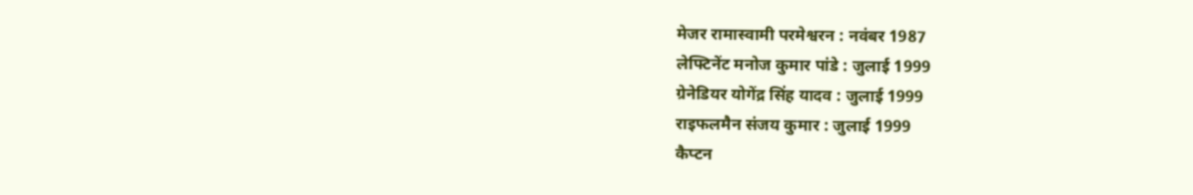मेजर रामास्वामी परमेश्वरन : नवंबर 1987
लेफ्टिनेंट मनोज कुमार पांडे : जुलाई 1999
ग्रेनेडियर योगेंद्र सिंह यादव : जुलाई 1999
राइफलमैन संजय कुमार : जुलाई 1999
कैप्टन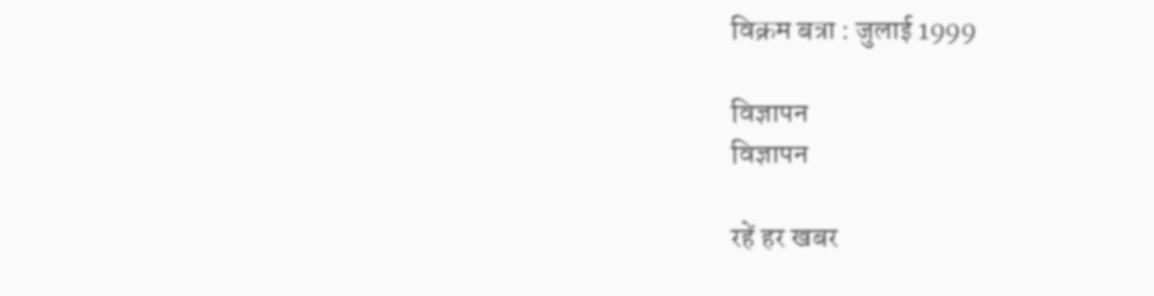विक्रम बत्रा : जुलाई 1999

विज्ञापन
विज्ञापन

रहें हर खबर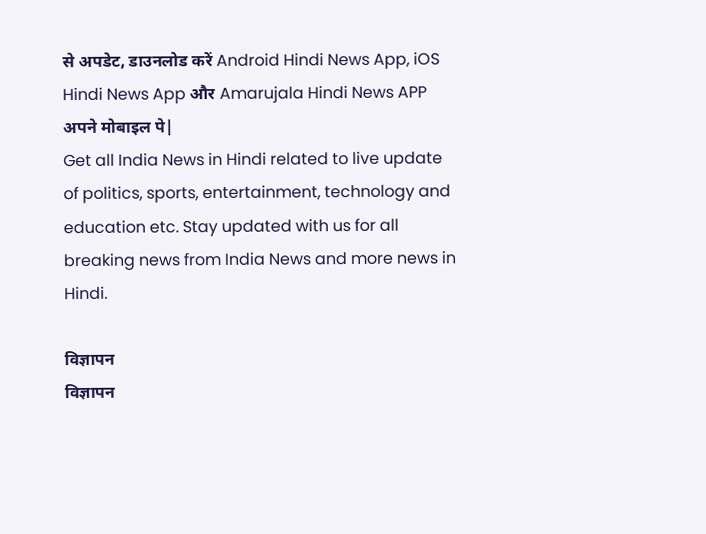से अपडेट, डाउनलोड करें Android Hindi News App, iOS Hindi News App और Amarujala Hindi News APP अपने मोबाइल पे|
Get all India News in Hindi related to live update of politics, sports, entertainment, technology and education etc. Stay updated with us for all breaking news from India News and more news in Hindi.

विज्ञापन
विज्ञापन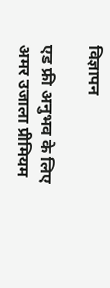विज्ञापन

एड फ्री अनुभव के लिए अमर उजाला प्रीमियम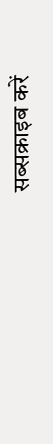सब्सक्राइब करें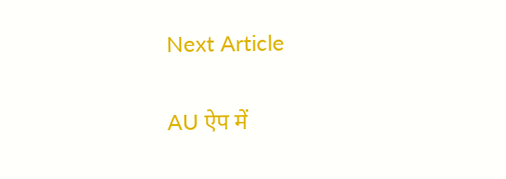Next Article

AU ऐप में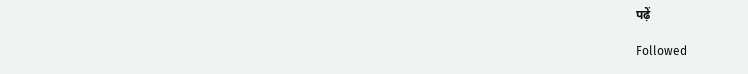पढ़ें

Followed